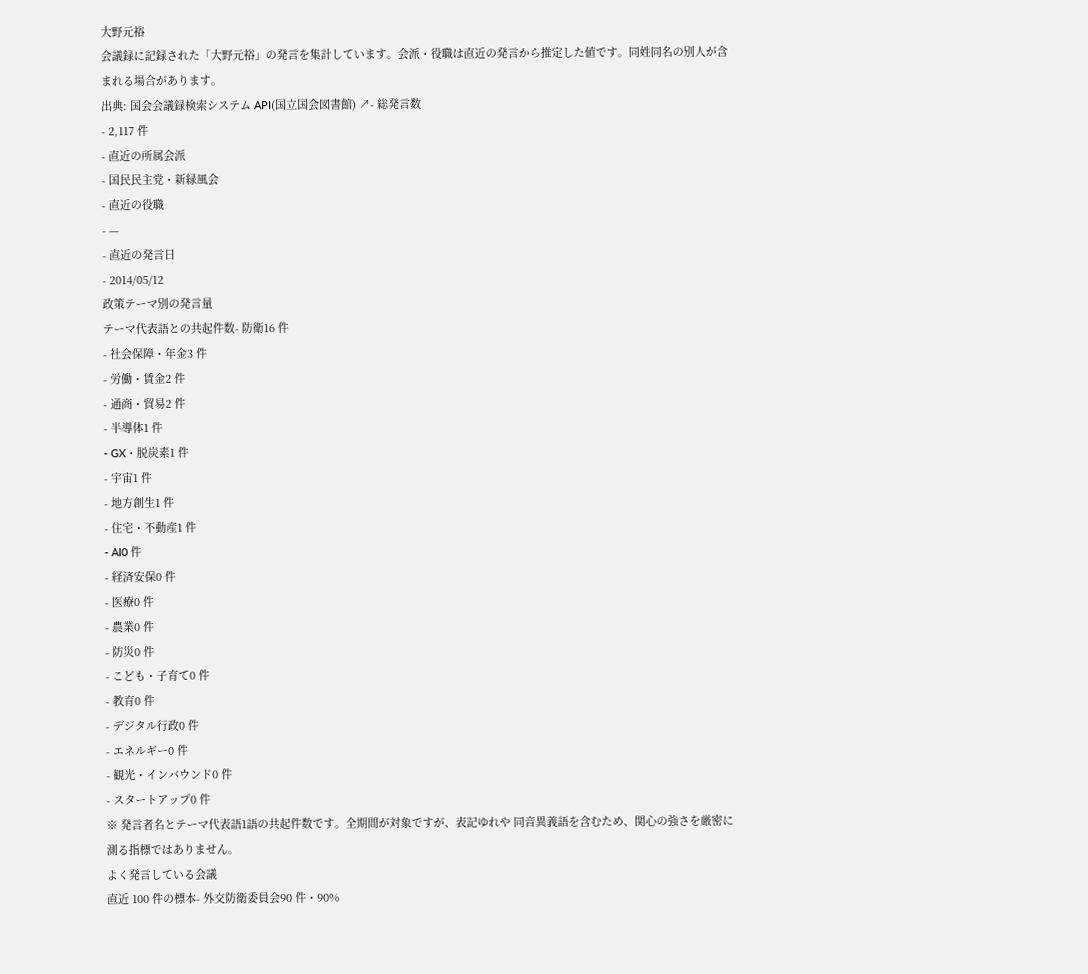大野元裕
会議録に記録された「大野元裕」の発言を集計しています。会派・役職は直近の発言から推定した値です。同姓同名の別人が含まれる場合があります。
出典: 国会会議録検索システム API(国立国会図書館) ↗- 総発言数
- 2,117 件
- 直近の所属会派
- 国民民主党・新緑風会
- 直近の役職
- —
- 直近の発言日
- 2014/05/12
政策テーマ別の発言量
テーマ代表語との共起件数- 防衛16 件
- 社会保障・年金3 件
- 労働・賃金2 件
- 通商・貿易2 件
- 半導体1 件
- GX・脱炭素1 件
- 宇宙1 件
- 地方創生1 件
- 住宅・不動産1 件
- AI0 件
- 経済安保0 件
- 医療0 件
- 農業0 件
- 防災0 件
- こども・子育て0 件
- 教育0 件
- デジタル行政0 件
- エネルギー0 件
- 観光・インバウンド0 件
- スタートアップ0 件
※ 発言者名とテーマ代表語1語の共起件数です。全期間が対象ですが、表記ゆれや 同音異義語を含むため、関心の強さを厳密に測る指標ではありません。
よく発言している会議
直近 100 件の標本- 外交防衛委員会90 件・90%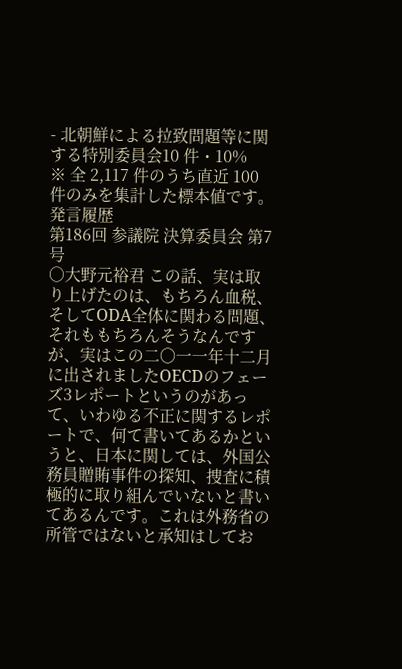- 北朝鮮による拉致問題等に関する特別委員会10 件・10%
※ 全 2,117 件のうち直近 100 件のみを集計した標本値です。
発言履歴
第186回 参議院 決算委員会 第7号
○大野元裕君 この話、実は取り上げたのは、もちろん血税、そしてODA全体に関わる問題、それももちろんそうなんですが、実はこの二〇一一年十二月に出されましたOECDのフェーズ3レポートというのがあって、いわゆる不正に関するレポートで、何て書いてあるかというと、日本に関しては、外国公務員贈賄事件の探知、捜査に積極的に取り組んでいないと書いてあるんです。これは外務省の所管ではないと承知はしてお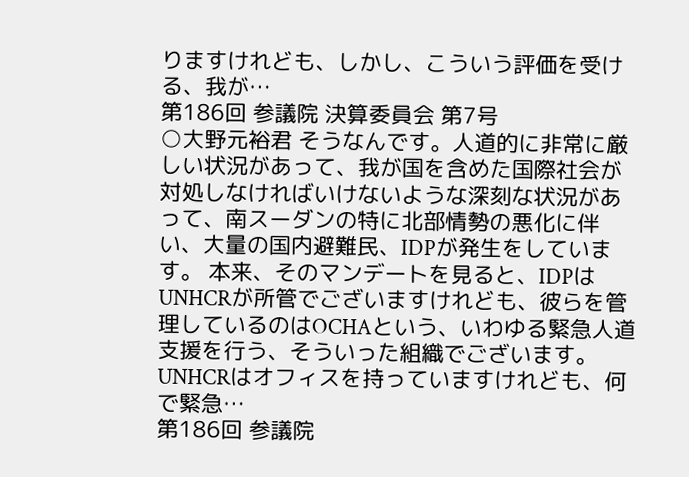りますけれども、しかし、こういう評価を受ける、我が…
第186回 参議院 決算委員会 第7号
○大野元裕君 そうなんです。人道的に非常に厳しい状況があって、我が国を含めた国際社会が対処しなければいけないような深刻な状況があって、南スーダンの特に北部情勢の悪化に伴い、大量の国内避難民、IDPが発生をしています。 本来、そのマンデートを見ると、IDPはUNHCRが所管でございますけれども、彼らを管理しているのはOCHAという、いわゆる緊急人道支援を行う、そういった組織でございます。UNHCRはオフィスを持っていますけれども、何で緊急…
第186回 参議院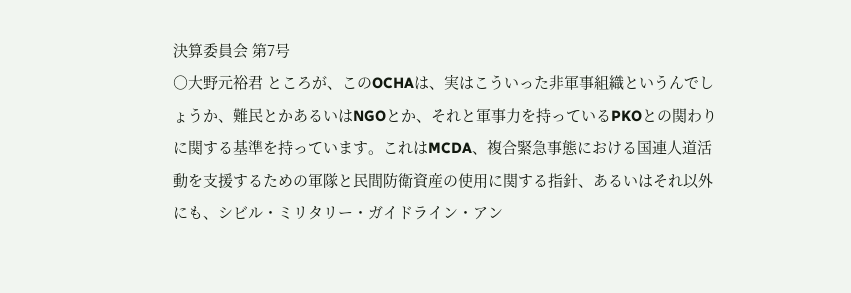決算委員会 第7号
○大野元裕君 ところが、このOCHAは、実はこういった非軍事組織というんでしょうか、難民とかあるいはNGOとか、それと軍事力を持っているPKOとの関わりに関する基準を持っています。これはMCDA、複合緊急事態における国連人道活動を支援するための軍隊と民間防衛資産の使用に関する指針、あるいはそれ以外にも、シビル・ミリタリー・ガイドライン・アン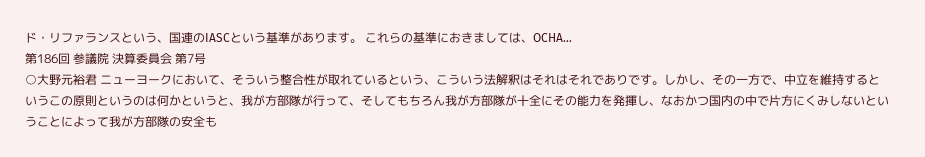ド・リファランスという、国連のIASCという基準があります。 これらの基準におきましては、OCHA…
第186回 参議院 決算委員会 第7号
○大野元裕君 ニューヨークにおいて、そういう整合性が取れているという、こういう法解釈はそれはそれでありです。しかし、その一方で、中立を維持するというこの原則というのは何かというと、我が方部隊が行って、そしてもちろん我が方部隊が十全にその能力を発揮し、なおかつ国内の中で片方にくみしないということによって我が方部隊の安全も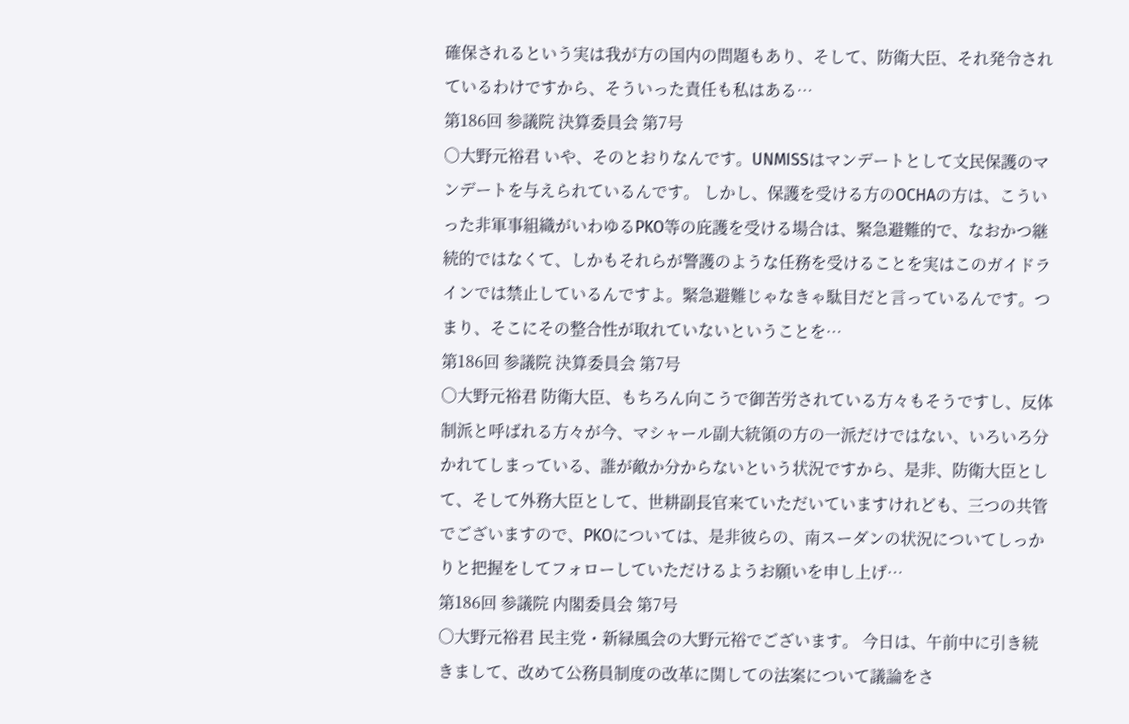確保されるという実は我が方の国内の問題もあり、そして、防衛大臣、それ発令されているわけですから、そういった責任も私はある…
第186回 参議院 決算委員会 第7号
○大野元裕君 いや、そのとおりなんです。UNMISSはマンデートとして文民保護のマンデートを与えられているんです。 しかし、保護を受ける方のOCHAの方は、こういった非軍事組織がいわゆるPKO等の庇護を受ける場合は、緊急避難的で、なおかつ継続的ではなくて、しかもそれらが警護のような任務を受けることを実はこのガイドラインでは禁止しているんですよ。緊急避難じゃなきゃ駄目だと言っているんです。つまり、そこにその整合性が取れていないということを…
第186回 参議院 決算委員会 第7号
○大野元裕君 防衛大臣、もちろん向こうで御苦労されている方々もそうですし、反体制派と呼ばれる方々が今、マシャール副大統領の方の一派だけではない、いろいろ分かれてしまっている、誰が敵か分からないという状況ですから、是非、防衛大臣として、そして外務大臣として、世耕副長官来ていただいていますけれども、三つの共管でございますので、PKOについては、是非彼らの、南スーダンの状況についてしっかりと把握をしてフォローしていただけるようお願いを申し上げ…
第186回 参議院 内閣委員会 第7号
○大野元裕君 民主党・新緑風会の大野元裕でございます。 今日は、午前中に引き続きまして、改めて公務員制度の改革に関しての法案について議論をさ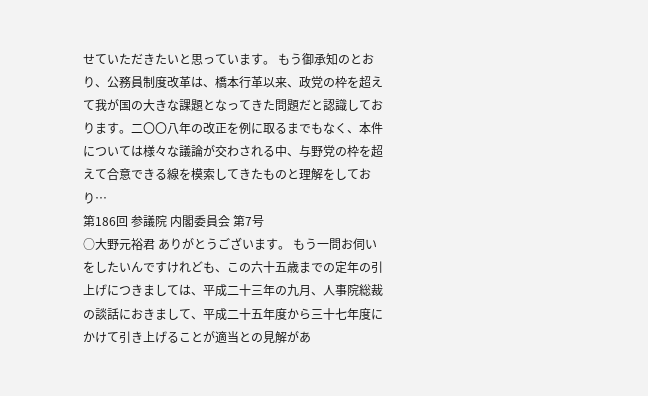せていただきたいと思っています。 もう御承知のとおり、公務員制度改革は、橋本行革以来、政党の枠を超えて我が国の大きな課題となってきた問題だと認識しております。二〇〇八年の改正を例に取るまでもなく、本件については様々な議論が交わされる中、与野党の枠を超えて合意できる線を模索してきたものと理解をしており…
第186回 参議院 内閣委員会 第7号
○大野元裕君 ありがとうございます。 もう一問お伺いをしたいんですけれども、この六十五歳までの定年の引上げにつきましては、平成二十三年の九月、人事院総裁の談話におきまして、平成二十五年度から三十七年度にかけて引き上げることが適当との見解があ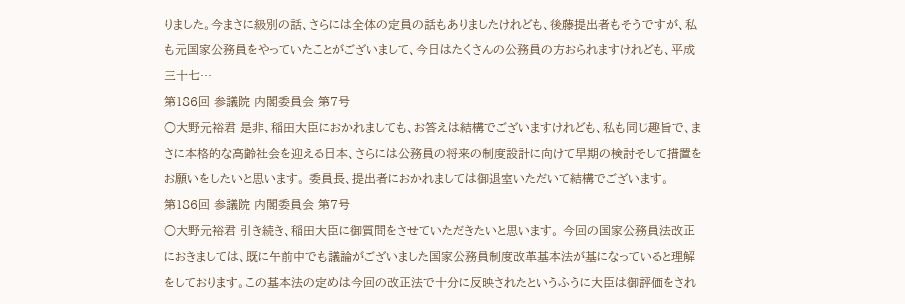りました。今まさに級別の話、さらには全体の定員の話もありましたけれども、後藤提出者もそうですが、私も元国家公務員をやっていたことがございまして、今日はたくさんの公務員の方おられますけれども、平成三十七…
第186回 参議院 内閣委員会 第7号
○大野元裕君 是非、稲田大臣におかれましても、お答えは結構でございますけれども、私も同じ趣旨で、まさに本格的な高齢社会を迎える日本、さらには公務員の将来の制度設計に向けて早期の検討そして措置をお願いをしたいと思います。 委員長、提出者におかれましては御退室いただいて結構でございます。
第186回 参議院 内閣委員会 第7号
○大野元裕君 引き続き、稲田大臣に御質問をさせていただきたいと思います。 今回の国家公務員法改正におきましては、既に午前中でも議論がございました国家公務員制度改革基本法が基になっていると理解をしております。この基本法の定めは今回の改正法で十分に反映されたというふうに大臣は御評価をされ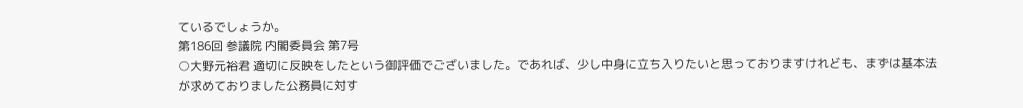ているでしょうか。
第186回 参議院 内閣委員会 第7号
○大野元裕君 適切に反映をしたという御評価でございました。であれば、少し中身に立ち入りたいと思っておりますけれども、まずは基本法が求めておりました公務員に対す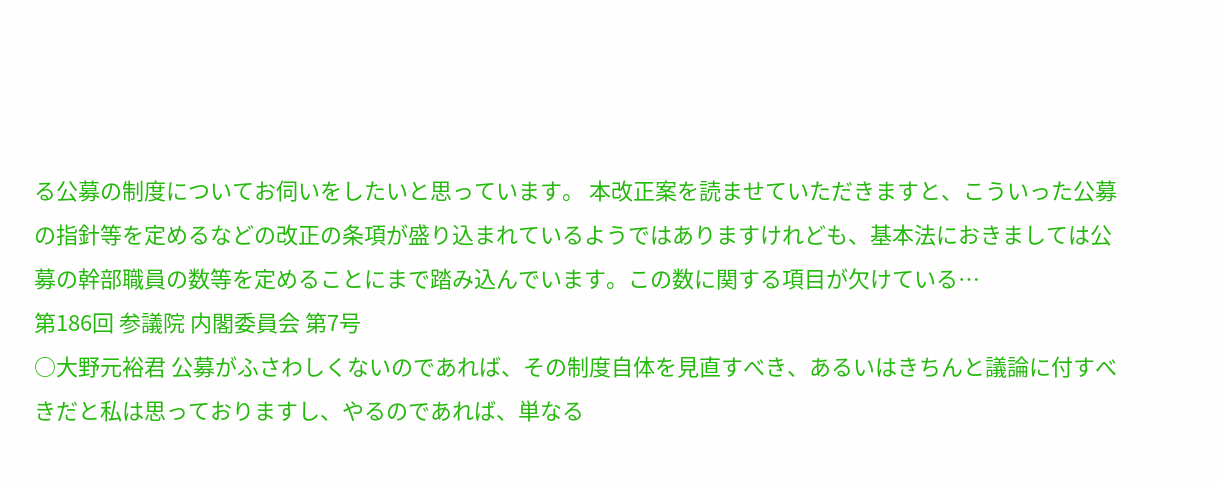る公募の制度についてお伺いをしたいと思っています。 本改正案を読ませていただきますと、こういった公募の指針等を定めるなどの改正の条項が盛り込まれているようではありますけれども、基本法におきましては公募の幹部職員の数等を定めることにまで踏み込んでいます。この数に関する項目が欠けている…
第186回 参議院 内閣委員会 第7号
○大野元裕君 公募がふさわしくないのであれば、その制度自体を見直すべき、あるいはきちんと議論に付すべきだと私は思っておりますし、やるのであれば、単なる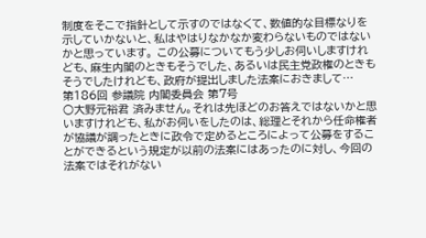制度をそこで指針として示すのではなくて、数値的な目標なりを示していかないと、私はやはりなかなか変わらないものではないかと思っています。 この公募についてもう少しお伺いしますけれども、麻生内閣のときもそうでした、あるいは民主党政権のときもそうでしたけれども、政府が提出しました法案におきまして…
第186回 参議院 内閣委員会 第7号
○大野元裕君 済みません。それは先ほどのお答えではないかと思いますけれども、私がお伺いをしたのは、総理とそれから任命権者が協議が調ったときに政令で定めるところによって公募をすることができるという規定が以前の法案にはあったのに対し、今回の法案ではそれがない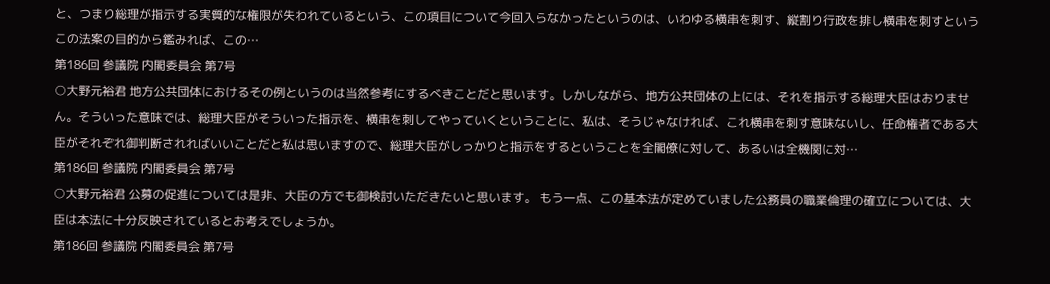と、つまり総理が指示する実質的な権限が失われているという、この項目について今回入らなかったというのは、いわゆる横串を刺す、縦割り行政を排し横串を刺すというこの法案の目的から鑑みれば、この…
第186回 参議院 内閣委員会 第7号
○大野元裕君 地方公共団体におけるその例というのは当然参考にするべきことだと思います。しかしながら、地方公共団体の上には、それを指示する総理大臣はおりません。そういった意味では、総理大臣がそういった指示を、横串を刺してやっていくということに、私は、そうじゃなければ、これ横串を刺す意味ないし、任命権者である大臣がそれぞれ御判断されればいいことだと私は思いますので、総理大臣がしっかりと指示をするということを全閣僚に対して、あるいは全機関に対…
第186回 参議院 内閣委員会 第7号
○大野元裕君 公募の促進については是非、大臣の方でも御検討いただきたいと思います。 もう一点、この基本法が定めていました公務員の職業倫理の確立については、大臣は本法に十分反映されているとお考えでしょうか。
第186回 参議院 内閣委員会 第7号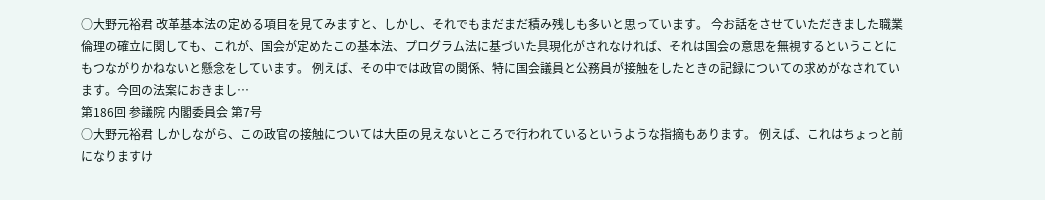○大野元裕君 改革基本法の定める項目を見てみますと、しかし、それでもまだまだ積み残しも多いと思っています。 今お話をさせていただきました職業倫理の確立に関しても、これが、国会が定めたこの基本法、プログラム法に基づいた具現化がされなければ、それは国会の意思を無視するということにもつながりかねないと懸念をしています。 例えば、その中では政官の関係、特に国会議員と公務員が接触をしたときの記録についての求めがなされています。今回の法案におきまし…
第186回 参議院 内閣委員会 第7号
○大野元裕君 しかしながら、この政官の接触については大臣の見えないところで行われているというような指摘もあります。 例えば、これはちょっと前になりますけ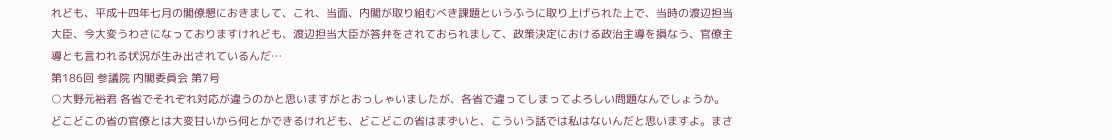れども、平成十四年七月の閣僚懇におきまして、これ、当面、内閣が取り組むべき課題というふうに取り上げられた上で、当時の渡辺担当大臣、今大変うわさになっておりますけれども、渡辺担当大臣が答弁をされておられまして、政策決定における政治主導を損なう、官僚主導とも言われる状況が生み出されているんだ…
第186回 参議院 内閣委員会 第7号
○大野元裕君 各省でそれぞれ対応が違うのかと思いますがとおっしゃいましたが、各省で違ってしまってよろしい問題なんでしょうか。どこどこの省の官僚とは大変甘いから何とかできるけれども、どこどこの省はまずいと、こういう話では私はないんだと思いますよ。まさ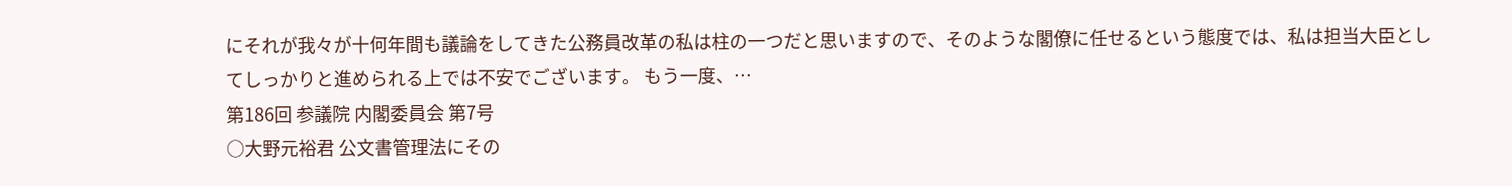にそれが我々が十何年間も議論をしてきた公務員改革の私は柱の一つだと思いますので、そのような閣僚に任せるという態度では、私は担当大臣としてしっかりと進められる上では不安でございます。 もう一度、…
第186回 参議院 内閣委員会 第7号
○大野元裕君 公文書管理法にその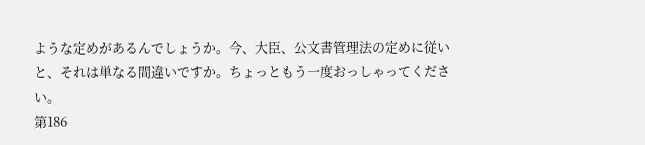ような定めがあるんでしょうか。今、大臣、公文書管理法の定めに従いと、それは単なる間違いですか。ちょっともう一度おっしゃってください。
第186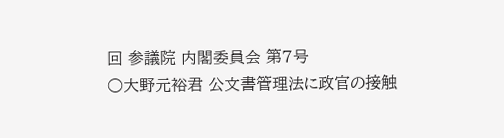回 参議院 内閣委員会 第7号
○大野元裕君 公文書管理法に政官の接触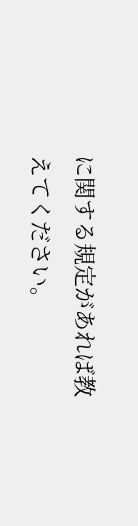に関する規定があれば教えてください。